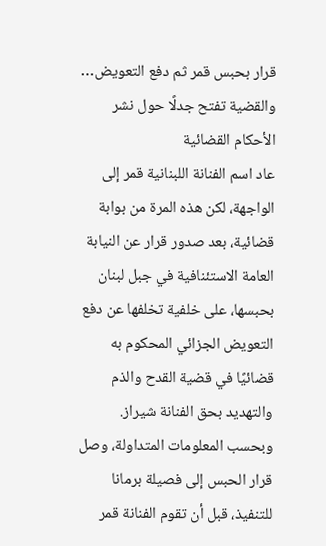قرار بحبس قمر ثم دفع التعويض… والقضية تفتح جدلًا حول نشر الأحكام القضائية
عاد اسم الفنانة اللبنانية قمر إلى الواجهة، لكن هذه المرة من بوابة قضائية، بعد صدور قرار عن النيابة العامة الاستئنافية في جبل لبنان بحبسها، على خلفية تخلفها عن دفع التعويض الجزائي المحكوم به قضائيًا في قضية القدح والذم والتهديد بحق الفنانة شيراز.
وبحسب المعلومات المتداولة، وصل قرار الحبس إلى فصيلة برمانا للتنفيذ، قبل أن تقوم الفنانة قمر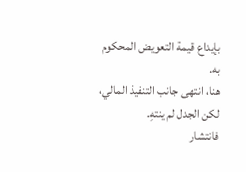بإيداع قيمة التعويض المحكوم به.
هنا، انتهى جانب التنفيذ المالي، لكن الجدل لم ينتهِ.
فانتشار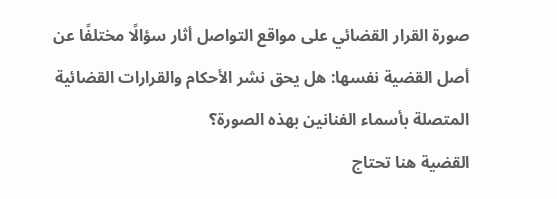صورة القرار القضائي على مواقع التواصل أثار سؤالًا مختلفًا عن أصل القضية نفسها: هل يحق نشر الأحكام والقرارات القضائية المتصلة بأسماء الفنانين بهذه الصورة؟
القضية هنا تحتاج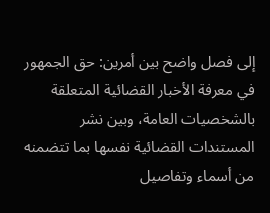إلى فصل واضح بين أمرين: حق الجمهور في معرفة الأخبار القضائية المتعلقة بالشخصيات العامة، وبين نشر المستندات القضائية نفسها بما تتضمنه من أسماء وتفاصيل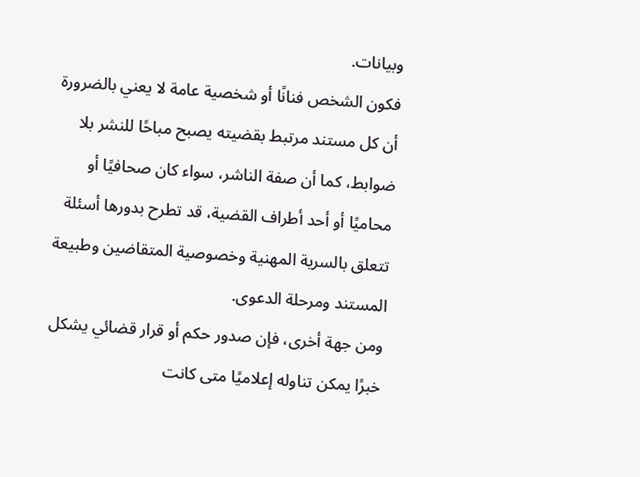وبيانات.
فكون الشخص فنانًا أو شخصية عامة لا يعني بالضرورة أن كل مستند مرتبط بقضيته يصبح مباحًا للنشر بلا ضوابط، كما أن صفة الناشر، سواء كان صحافيًا أو محاميًا أو أحد أطراف القضية، قد تطرح بدورها أسئلة تتعلق بالسرية المهنية وخصوصية المتقاضين وطبيعة المستند ومرحلة الدعوى.
ومن جهة أخرى، فإن صدور حكم أو قرار قضائي يشكل خبرًا يمكن تناوله إعلاميًا متى كانت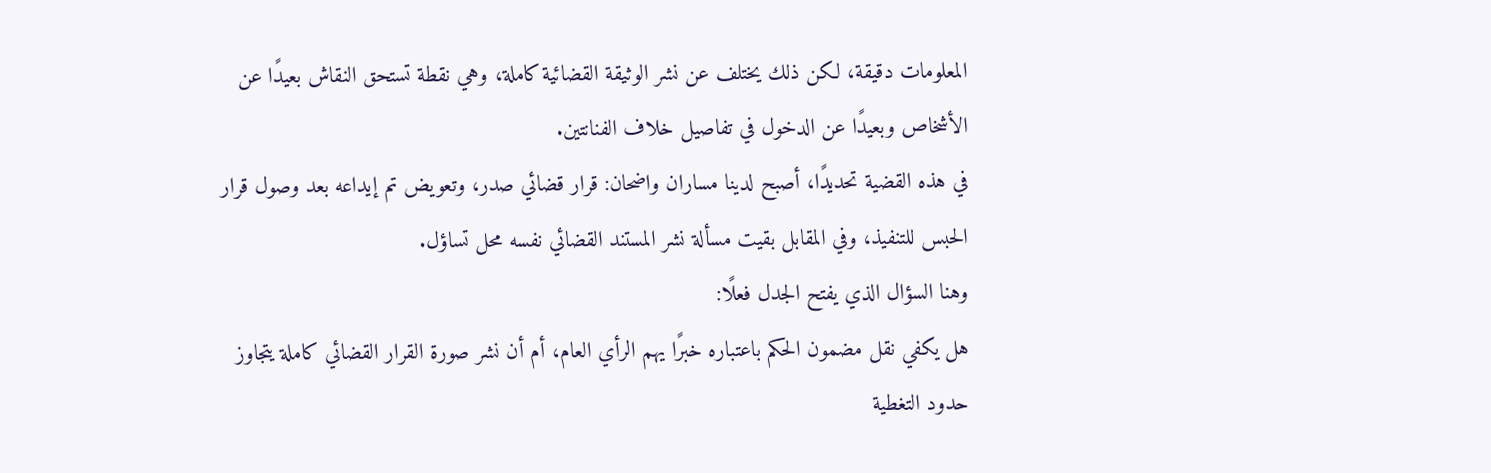المعلومات دقيقة، لكن ذلك يختلف عن نشر الوثيقة القضائية كاملة، وهي نقطة تستحق النقاش بعيدًا عن الأشخاص وبعيدًا عن الدخول في تفاصيل خلاف الفنانتين.
في هذه القضية تحديدًا، أصبح لدينا مساران واضحان: قرار قضائي صدر، وتعويض تم إيداعه بعد وصول قرار الحبس للتنفيذ، وفي المقابل بقيت مسألة نشر المستند القضائي نفسه محل تساؤل.
وهنا السؤال الذي يفتح الجدل فعلًا:
هل يكفي نقل مضمون الحكم باعتباره خبرًا يهم الرأي العام، أم أن نشر صورة القرار القضائي كاملة يتجاوز حدود التغطية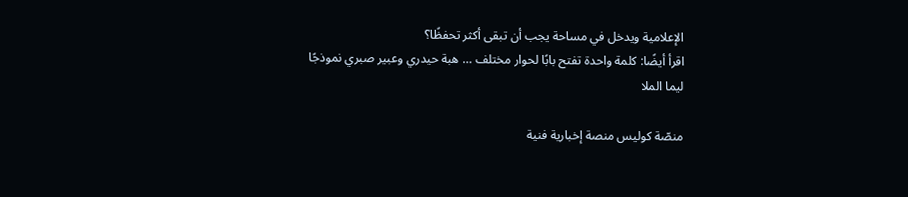الإعلامية ويدخل في مساحة يجب أن تبقى أكثر تحفظًا؟
اقرأ أيضًا: كلمة واحدة تفتح بابًا لحوار مختلف … هبة حيدري وعبير صبري نموذجًا
ليما الملا

منصّة كوليس منصة إخبارية فنية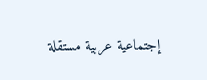إجتماعية عربية مستقلة